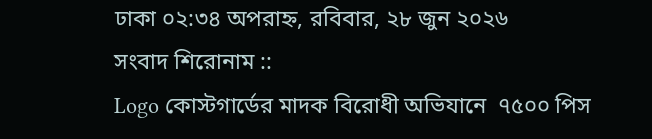ঢাকা ০২:৩৪ অপরাহ্ন, রবিবার, ২৮ জুন ২০২৬
সংবাদ শিরোনাম ::
Logo কোস্টগার্ডের মাদক বিরোধী অভিযানে  ৭৫০০ পিস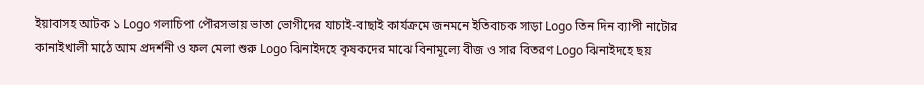ইয়াবাসহ আটক ১ Logo গলাচিপা পৌরসভায় ভাতা ভোগীদের যাচাই-বাছাই কার্যক্রমে জনমনে ইতিবাচক সাড়া Logo তিন দিন ব্যাপী নাটোর কানাইখালী মাঠে আম প্রদর্শনী ও ফল মেলা শুরু Logo ঝিনাইদহে কৃষকদের মাঝে বিনামূল্যে বীজ ও সার বিতরণ Logo ঝিনাইদহে ছয়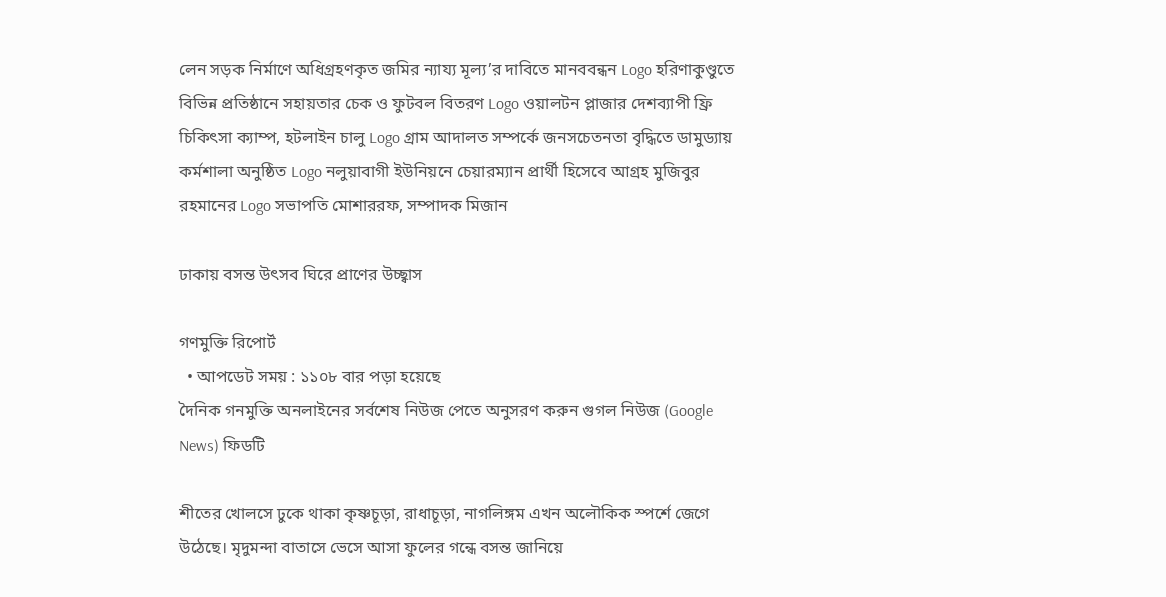লেন সড়ক নির্মাণে অধিগ্রহণকৃত জমির ন্যায্য মূল্য’র দাবিতে মানববন্ধন Logo হরিণাকুণ্ডুতে বিভিন্ন প্রতিষ্ঠানে সহায়তার চেক ও ফুটবল বিতরণ Logo ওয়ালটন প্লাজার দেশব্যাপী ফ্রি চিকিৎসা ক্যাম্প, হটলাইন চালু Logo গ্রাম আদালত সম্পর্কে জনসচেতনতা বৃদ্ধিতে ডামুড্যায় কর্মশালা অনুষ্ঠিত Logo নলুয়াবাগী ইউনিয়নে চেয়ারম্যান প্রার্থী হিসেবে আগ্রহ মুজিবুর রহমানের Logo সভাপতি মোশাররফ, সম্পাদক মিজান

ঢাকায় বসন্ত উৎসব ঘিরে প্রাণের উচ্ছ্বাস

গণমুক্তি রিপোর্ট
  • আপডেট সময় : ১১০৮ বার পড়া হয়েছে
দৈনিক গনমুক্তি অনলাইনের সর্বশেষ নিউজ পেতে অনুসরণ করুন গুগল নিউজ (Google News) ফিডটি

শীতের খোলসে ঢুকে থাকা কৃষ্ণচূড়া, রাধাচূড়া, নাগলিঙ্গম এখন অলৌকিক স্পর্শে জেগে উঠেছে। মৃদুমন্দা বাতাসে ভেসে আসা ফুলের গন্ধে বসন্ত জানিয়ে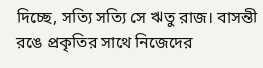দিচ্ছে, সত্যি সত্যি সে ঋতু রাজ। বাসন্তী রঙে প্রকৃতির সাথে নিজেদের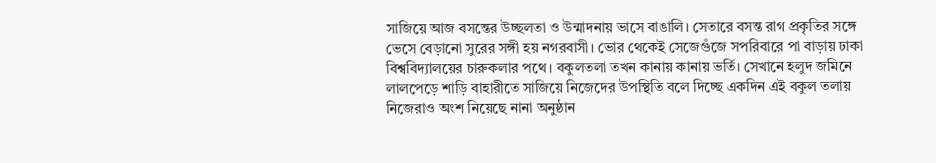সাজিয়ে আজ বসন্তের উচ্ছলতা ও উন্মাদনায় ভাসে বাঙালি। সেতারে বসন্ত রাগ প্রকৃতির সঙ্গে ভেসে বেড়ানো সুরের সঙ্গী হয় নগরবাসী। ভোর থেকেই সেজেগুঁজে সপরিবারে পা বাড়ায় ঢাকা বিশ্ববিদ্যালয়ের চারুকলার পথে। বকুলতলা তখন কানায় কানায় ভর্তি। সেখানে হলুদ জমিনে লালপেড়ে শাড়ি বাহারীতে সাজিয়ে নিজেদের উপস্থিতি বলে দিচ্ছে একদিন এই বকুল তলায় নিজেরাও অংশ নিয়েছে নানা অনুষ্ঠান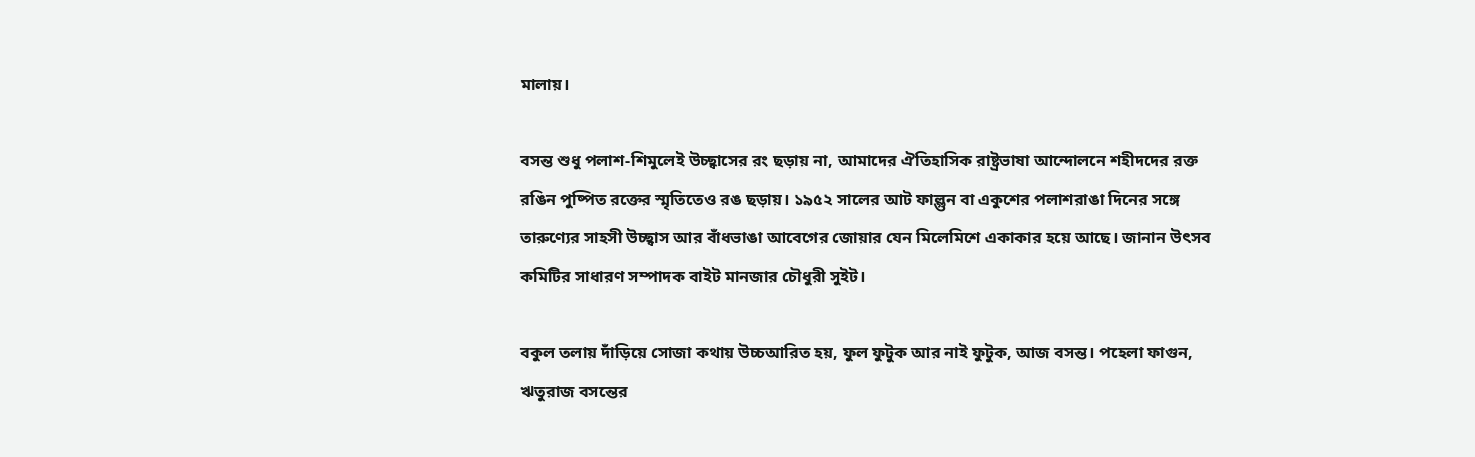মালায়।

বসন্ত শুধু পলাশ-শিমুলেই উচ্ছ্বাসের রং ছড়ায় না, আমাদের ঐতিহাসিক রাষ্ট্রভাষা আন্দোলনে শহীদদের রক্ত রঙিন পুষ্পিত রক্তের স্মৃতিতেও রঙ ছড়ায়। ১৯৫২ সালের আট ফাল্গুন বা একুশের পলাশরাঙা দিনের সঙ্গে তারুণ্যের সাহসী উচ্ছ্বাস আর বাঁধভাঙা আবেগের জোয়ার যেন মিলেমিশে একাকার হয়ে আছে। জানান উৎসব কমিটির সাধারণ সম্পাদক বাইট মানজার চৌধুরী সুইট।

বকুল তলায় দাঁড়িয়ে সোজা কথায় উচ্চআরিত হয়, ফুল ফুটুক আর নাই ফুটুক, আজ বসন্ত। পহেলা ফাগুন, ঋতুরাজ বসন্তের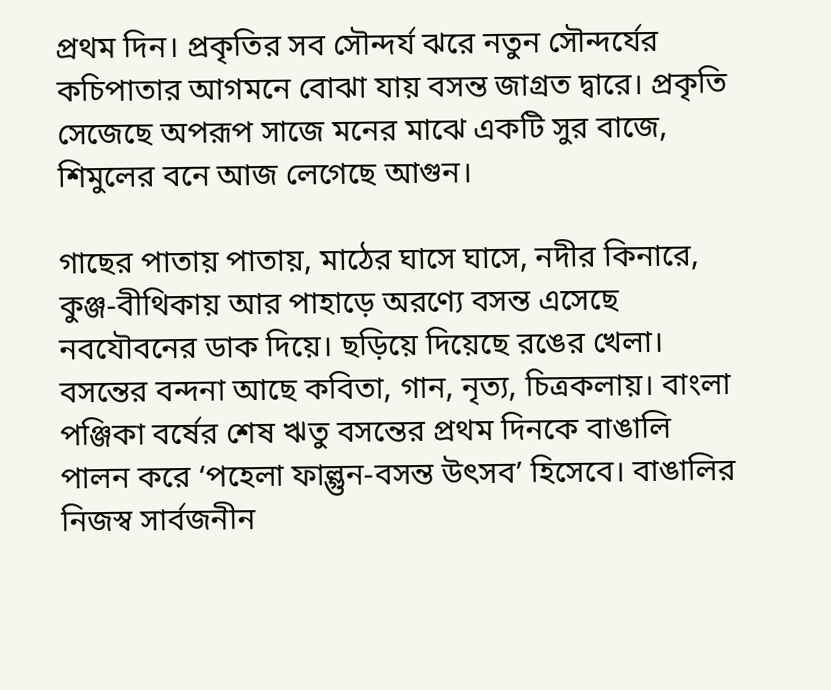প্রথম দিন। প্রকৃতির সব সৌন্দর্য ঝরে নতুন সৌন্দর্যের কচিপাতার আগমনে বোঝা যায় বসন্ত জাগ্রত দ্বারে। প্রকৃতি সেজেছে অপরূপ সাজে মনের মাঝে একটি সুর বাজে, শিমুলের বনে আজ লেগেছে আগুন।

গাছের পাতায় পাতায়, মাঠের ঘাসে ঘাসে, নদীর কিনারে, কুঞ্জ-বীথিকায় আর পাহাড়ে অরণ্যে বসন্ত এসেছে নবযৌবনের ডাক দিয়ে। ছড়িয়ে দিয়েছে রঙের খেলা। বসন্তের বন্দনা আছে কবিতা, গান, নৃত্য, চিত্রকলায়। বাংলা পঞ্জিকা বর্ষের শেষ ঋতু বসন্তের প্রথম দিনকে বাঙালি পালন করে ‘পহেলা ফাল্গুন-বসন্ত উৎসব’ হিসেবে। বাঙালির নিজস্ব সার্বজনীন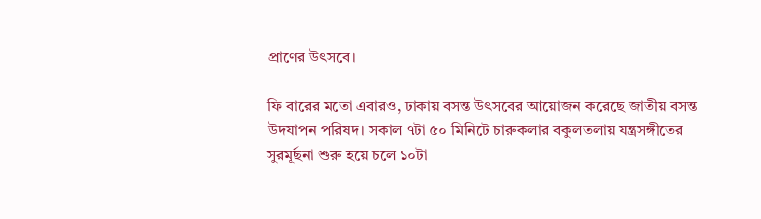প্রাণের উৎসবে।

ফি বারের মতো এবারও, ঢাকায় বসন্ত উৎসবের আয়োজন করেছে জাতীয় বসন্ত উদযাপন পরিষদ। সকাল ৭টা ৫০ মিনিটে চারুকলার বকুলতলায় যন্ত্রসঙ্গীতের সুরমূর্ছনা শুরু হয়ে চলে ১০টা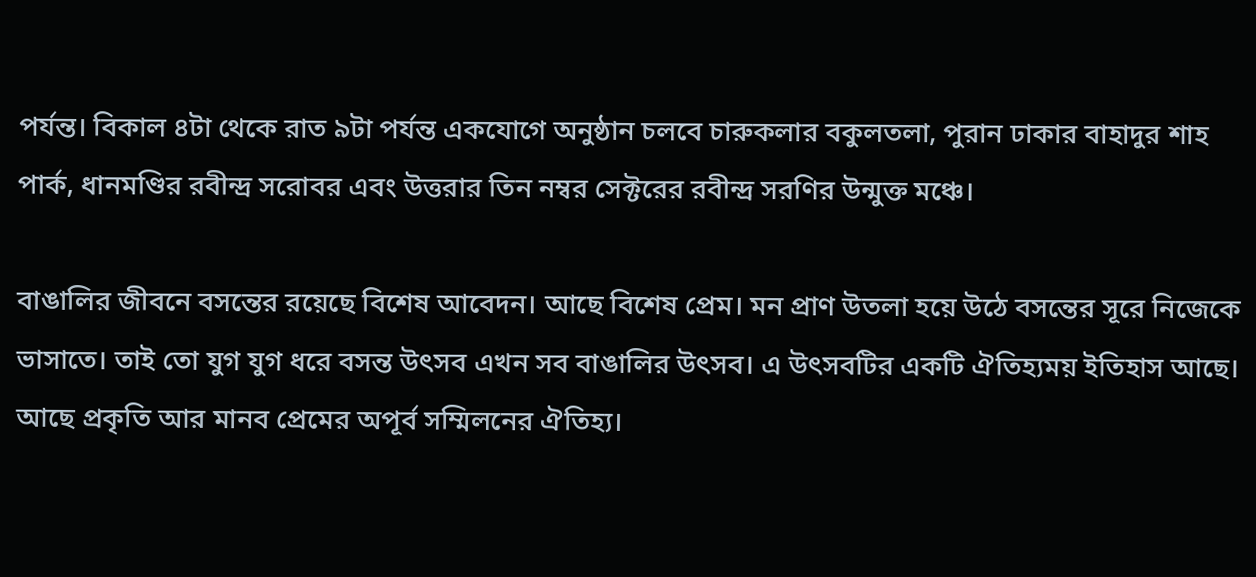পর্যন্ত। বিকাল ৪টা থেকে রাত ৯টা পর্যন্ত একযোগে অনুষ্ঠান চলবে চারুকলার বকুলতলা, পুরান ঢাকার বাহাদুর শাহ পার্ক, ধানমণ্ডির রবীন্দ্র সরোবর এবং উত্তরার তিন নম্বর সেক্টরের রবীন্দ্র সরণির উন্মুক্ত মঞ্চে।

বাঙালির জীবনে বসন্তের রয়েছে বিশেষ আবেদন। আছে বিশেষ প্রেম। মন প্রাণ উতলা হয়ে উঠে বসন্তের সূরে নিজেকে ভাসাতে। তাই তো যুগ যুগ ধরে বসন্ত উৎসব এখন সব বাঙালির উৎসব। এ উৎসবটির একটি ঐতিহ্যময় ইতিহাস আছে। আছে প্রকৃতি আর মানব প্রেমের অপূর্ব সম্মিলনের ঐতিহ্য।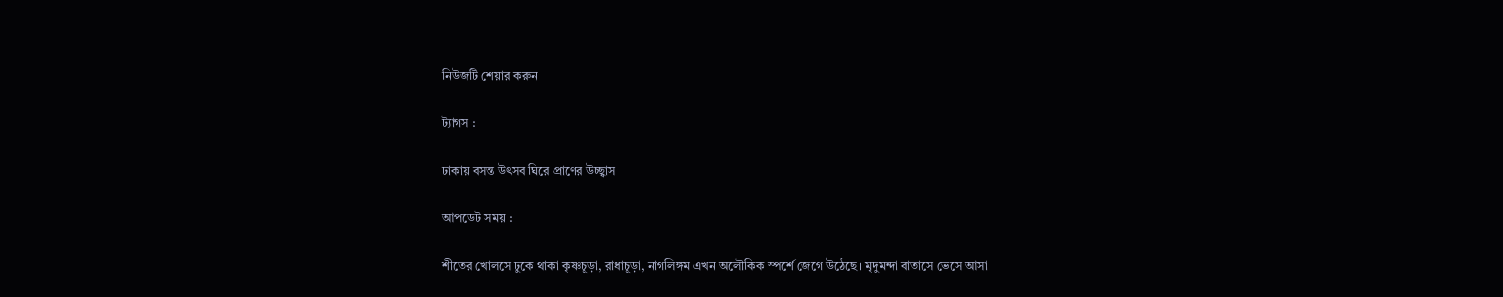নিউজটি শেয়ার করুন

ট্যাগস :

ঢাকায় বসন্ত উৎসব ঘিরে প্রাণের উচ্ছ্বাস

আপডেট সময় :

শীতের খোলসে ঢুকে থাকা কৃষ্ণচূড়া, রাধাচূড়া, নাগলিঙ্গম এখন অলৌকিক স্পর্শে জেগে উঠেছে। মৃদুমন্দা বাতাসে ভেসে আসা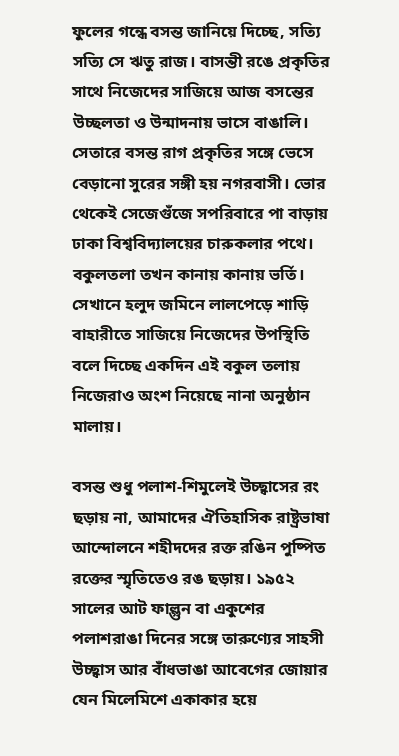ফুলের গন্ধে বসন্ত জানিয়ে দিচ্ছে, সত্যি সত্যি সে ঋতু রাজ। বাসন্তী রঙে প্রকৃতির সাথে নিজেদের সাজিয়ে আজ বসন্তের উচ্ছলতা ও উন্মাদনায় ভাসে বাঙালি। সেতারে বসন্ত রাগ প্রকৃতির সঙ্গে ভেসে বেড়ানো সুরের সঙ্গী হয় নগরবাসী। ভোর থেকেই সেজেগুঁজে সপরিবারে পা বাড়ায় ঢাকা বিশ্ববিদ্যালয়ের চারুকলার পথে। বকুলতলা তখন কানায় কানায় ভর্তি। সেখানে হলুদ জমিনে লালপেড়ে শাড়ি বাহারীতে সাজিয়ে নিজেদের উপস্থিতি বলে দিচ্ছে একদিন এই বকুল তলায় নিজেরাও অংশ নিয়েছে নানা অনুষ্ঠান মালায়।

বসন্ত শুধু পলাশ-শিমুলেই উচ্ছ্বাসের রং ছড়ায় না, আমাদের ঐতিহাসিক রাষ্ট্রভাষা আন্দোলনে শহীদদের রক্ত রঙিন পুষ্পিত রক্তের স্মৃতিতেও রঙ ছড়ায়। ১৯৫২ সালের আট ফাল্গুন বা একুশের পলাশরাঙা দিনের সঙ্গে তারুণ্যের সাহসী উচ্ছ্বাস আর বাঁধভাঙা আবেগের জোয়ার যেন মিলেমিশে একাকার হয়ে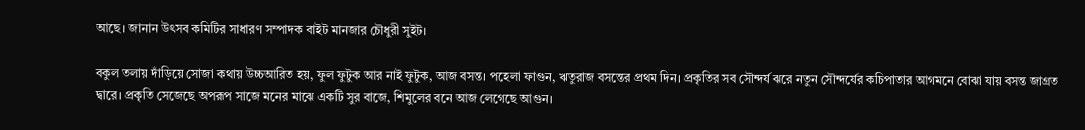আছে। জানান উৎসব কমিটির সাধারণ সম্পাদক বাইট মানজার চৌধুরী সুইট।

বকুল তলায় দাঁড়িয়ে সোজা কথায় উচ্চআরিত হয়, ফুল ফুটুক আর নাই ফুটুক, আজ বসন্ত। পহেলা ফাগুন, ঋতুরাজ বসন্তের প্রথম দিন। প্রকৃতির সব সৌন্দর্য ঝরে নতুন সৌন্দর্যের কচিপাতার আগমনে বোঝা যায় বসন্ত জাগ্রত দ্বারে। প্রকৃতি সেজেছে অপরূপ সাজে মনের মাঝে একটি সুর বাজে, শিমুলের বনে আজ লেগেছে আগুন।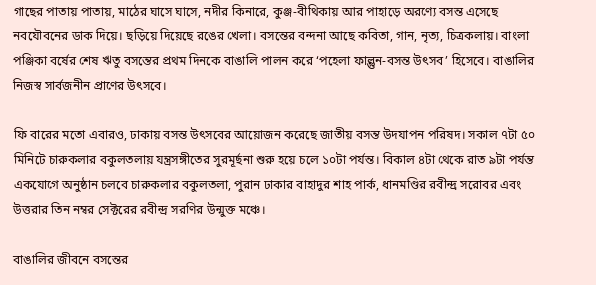গাছের পাতায় পাতায়, মাঠের ঘাসে ঘাসে, নদীর কিনারে, কুঞ্জ-বীথিকায় আর পাহাড়ে অরণ্যে বসন্ত এসেছে নবযৌবনের ডাক দিয়ে। ছড়িয়ে দিয়েছে রঙের খেলা। বসন্তের বন্দনা আছে কবিতা, গান, নৃত্য, চিত্রকলায়। বাংলা পঞ্জিকা বর্ষের শেষ ঋতু বসন্তের প্রথম দিনকে বাঙালি পালন করে ‘পহেলা ফাল্গুন-বসন্ত উৎসব’ হিসেবে। বাঙালির নিজস্ব সার্বজনীন প্রাণের উৎসবে।

ফি বারের মতো এবারও, ঢাকায় বসন্ত উৎসবের আয়োজন করেছে জাতীয় বসন্ত উদযাপন পরিষদ। সকাল ৭টা ৫০ মিনিটে চারুকলার বকুলতলায় যন্ত্রসঙ্গীতের সুরমূর্ছনা শুরু হয়ে চলে ১০টা পর্যন্ত। বিকাল ৪টা থেকে রাত ৯টা পর্যন্ত একযোগে অনুষ্ঠান চলবে চারুকলার বকুলতলা, পুরান ঢাকার বাহাদুর শাহ পার্ক, ধানমণ্ডির রবীন্দ্র সরোবর এবং উত্তরার তিন নম্বর সেক্টরের রবীন্দ্র সরণির উন্মুক্ত মঞ্চে।

বাঙালির জীবনে বসন্তের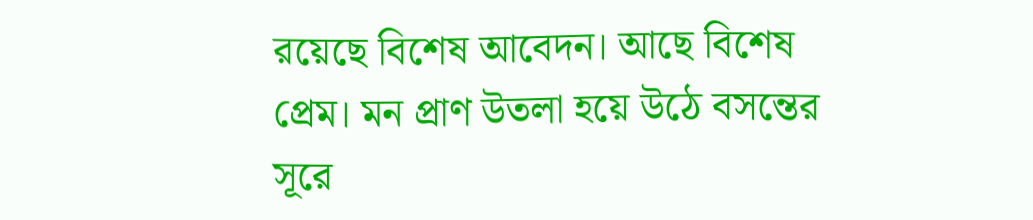রয়েছে বিশেষ আবেদন। আছে বিশেষ প্রেম। মন প্রাণ উতলা হয়ে উঠে বসন্তের সূরে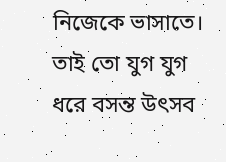নিজেকে ভাসাতে। তাই তো যুগ যুগ ধরে বসন্ত উৎসব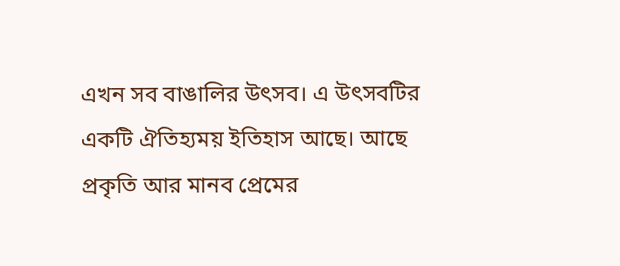এখন সব বাঙালির উৎসব। এ উৎসবটির একটি ঐতিহ্যময় ইতিহাস আছে। আছে প্রকৃতি আর মানব প্রেমের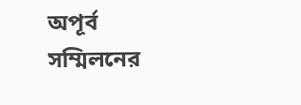অপূর্ব সম্মিলনের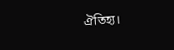ঐতিহ্য।